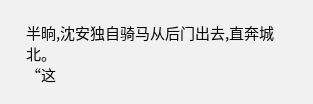半晌,沈安独自骑马从后门出去,直奔城北。
“这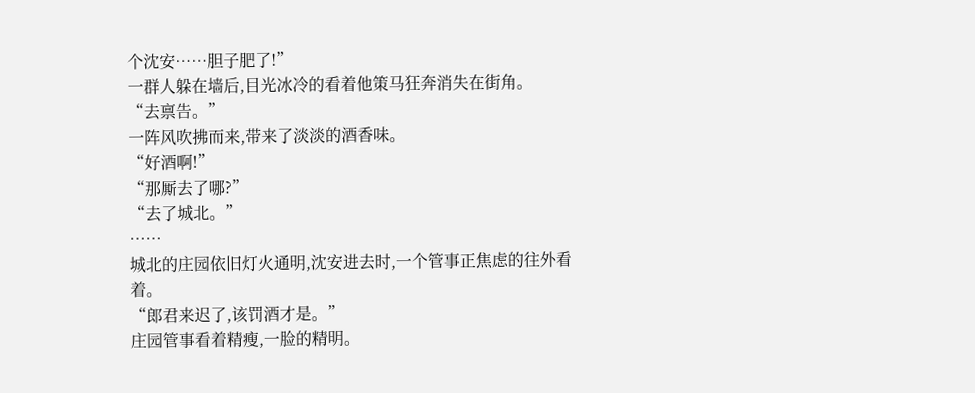个沈安……胆子肥了!”
一群人躲在墙后,目光冰冷的看着他策马狂奔消失在街角。
“去禀告。”
一阵风吹拂而来,带来了淡淡的酒香味。
“好酒啊!”
“那厮去了哪?”
“去了城北。”
……
城北的庄园依旧灯火通明,沈安进去时,一个管事正焦虑的往外看着。
“郎君来迟了,该罚酒才是。”
庄园管事看着精瘦,一脸的精明。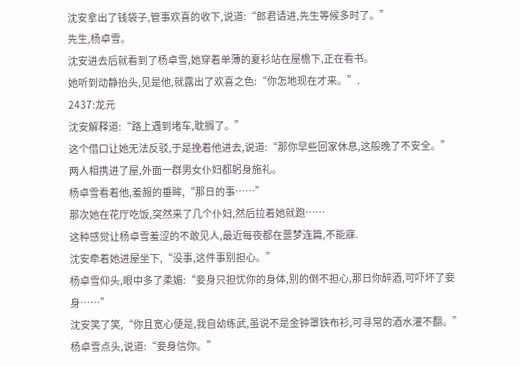沈安拿出了钱袋子,管事欢喜的收下,说道:“郎君请进,先生等候多时了。”
先生,杨卓雪。
沈安进去后就看到了杨卓雪,她穿着单薄的夏衫站在屋檐下,正在看书。
她听到动静抬头,见是他,就露出了欢喜之色:“你怎地现在才来。”.
2437:龙元
沈安解释道:“路上遇到堵车,耽搁了。”
这个借口让她无法反驳,于是挽着他进去,说道:“那你早些回家休息,这般晚了不安全。”
两人相携进了屋,外面一群男女仆妇都躬身施礼。
杨卓雪看着他,羞赧的垂眸,“那日的事……”
那次她在花厅吃饭,突然来了几个仆妇,然后拉着她就跑……
这种感觉让杨卓雪羞涩的不敢见人,最近每夜都在噩梦连篇,不能寐.
沈安牵着她进屋坐下,“没事,这件事别担心。”
杨卓雪仰头,眼中多了柔媚:“妾身只担忧你的身体,别的倒不担心,那日你醉酒,可吓坏了妾身……”
沈安笑了笑,“你且宽心便是,我自幼练武,虽说不是金钟罩铁布衫,可寻常的酒水灌不翻。”
杨卓雪点头,说道:“妾身信你。”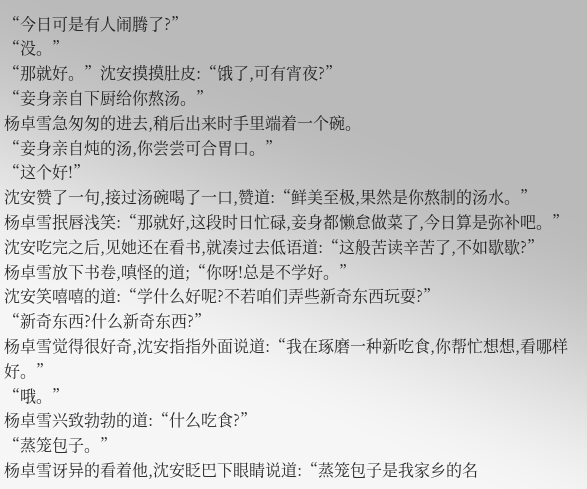“今日可是有人闹腾了?”
“没。”
“那就好。”沈安摸摸肚皮:“饿了,可有宵夜?”
“妾身亲自下厨给你熬汤。”
杨卓雪急匆匆的进去,稍后出来时手里端着一个碗。
“妾身亲自炖的汤,你尝尝可合胃口。”
“这个好!”
沈安赞了一句,接过汤碗喝了一口,赞道:“鲜美至极,果然是你熬制的汤水。”
杨卓雪抿唇浅笑:“那就好,这段时日忙碌,妾身都懒怠做菜了,今日算是弥补吧。”
沈安吃完之后,见她还在看书,就凑过去低语道:“这般苦读辛苦了,不如歇歇?”
杨卓雪放下书卷,嗔怪的道;“你呀!总是不学好。”
沈安笑嘻嘻的道:“学什么好呢?不若咱们弄些新奇东西玩耍?”
“新奇东西?什么新奇东西?”
杨卓雪觉得很好奇,沈安指指外面说道:“我在琢磨一种新吃食,你帮忙想想,看哪样好。”
“哦。”
杨卓雪兴致勃勃的道:“什么吃食?”
“蒸笼包子。”
杨卓雪讶异的看着他,沈安眨巴下眼睛说道:“蒸笼包子是我家乡的名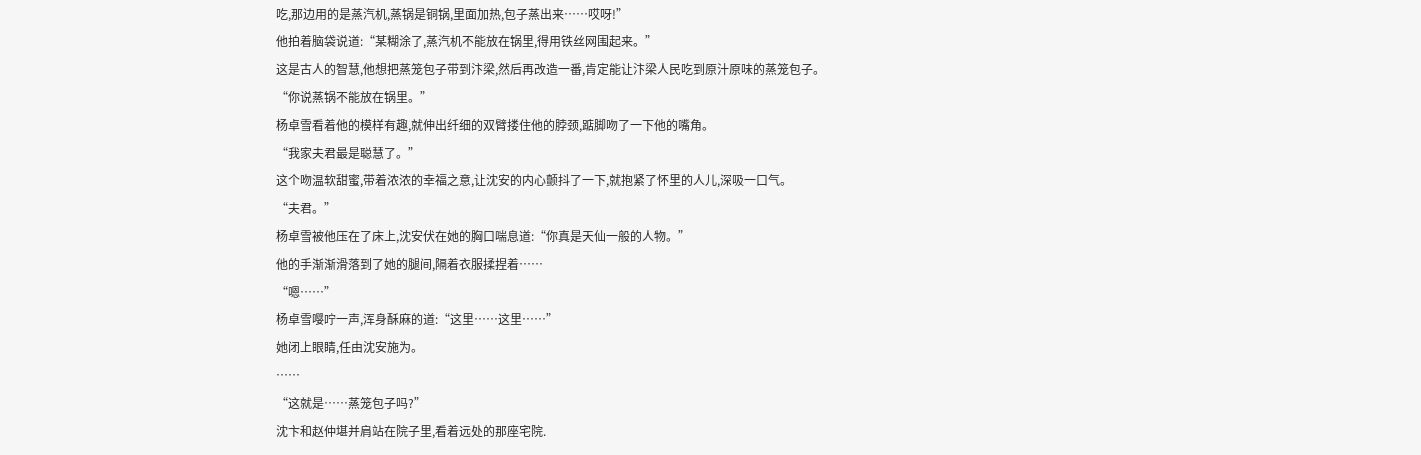吃,那边用的是蒸汽机,蒸锅是铜锅,里面加热,包子蒸出来……哎呀!”
他拍着脑袋说道:“某糊涂了,蒸汽机不能放在锅里,得用铁丝网围起来。”
这是古人的智慧,他想把蒸笼包子带到汴梁,然后再改造一番,肯定能让汴梁人民吃到原汁原味的蒸笼包子。
“你说蒸锅不能放在锅里。”
杨卓雪看着他的模样有趣,就伸出纤细的双臂搂住他的脖颈,踮脚吻了一下他的嘴角。
“我家夫君最是聪慧了。”
这个吻温软甜蜜,带着浓浓的幸福之意,让沈安的内心颤抖了一下,就抱紧了怀里的人儿,深吸一口气。
“夫君。”
杨卓雪被他压在了床上,沈安伏在她的胸口喘息道:“你真是天仙一般的人物。”
他的手渐渐滑落到了她的腿间,隔着衣服揉捏着……
“嗯……”
杨卓雪嘤咛一声,浑身酥麻的道:“这里……这里……”
她闭上眼睛,任由沈安施为。
……
“这就是……蒸笼包子吗?”
沈卞和赵仲堪并肩站在院子里,看着远处的那座宅院.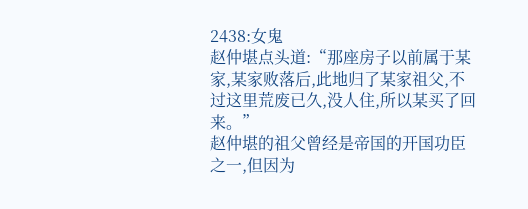2438:女鬼
赵仲堪点头道:“那座房子以前属于某家,某家败落后,此地归了某家祖父,不过这里荒废已久,没人住,所以某买了回来。”
赵仲堪的祖父曾经是帝国的开国功臣之一,但因为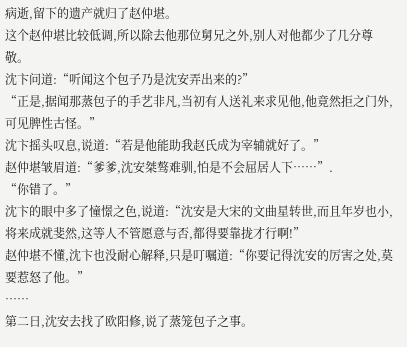病逝,留下的遗产就归了赵仲堪。
这个赵仲堪比较低调,所以除去他那位舅兄之外,别人对他都少了几分尊敬。
沈卞问道:“听闻这个包子乃是沈安弄出来的?”
“正是,据闻那蒸包子的手艺非凡,当初有人送礼来求见他,他竟然拒之门外,可见脾性古怪。”
沈卞摇头叹息,说道:“若是他能助我赵氏成为宰辅就好了。”
赵仲堪皱眉道:“爹爹,沈安桀骜难驯,怕是不会屈居人下……”.
“你错了。”
沈卞的眼中多了憧憬之色,说道:“沈安是大宋的文曲星转世,而且年岁也小,将来成就斐然,这等人不管愿意与否,都得要靠拢才行啊!”
赵仲堪不懂,沈卞也没耐心解释,只是叮嘱道:“你要记得沈安的厉害之处,莫要惹怒了他。”
……
第二日,沈安去找了欧阳修,说了蒸笼包子之事。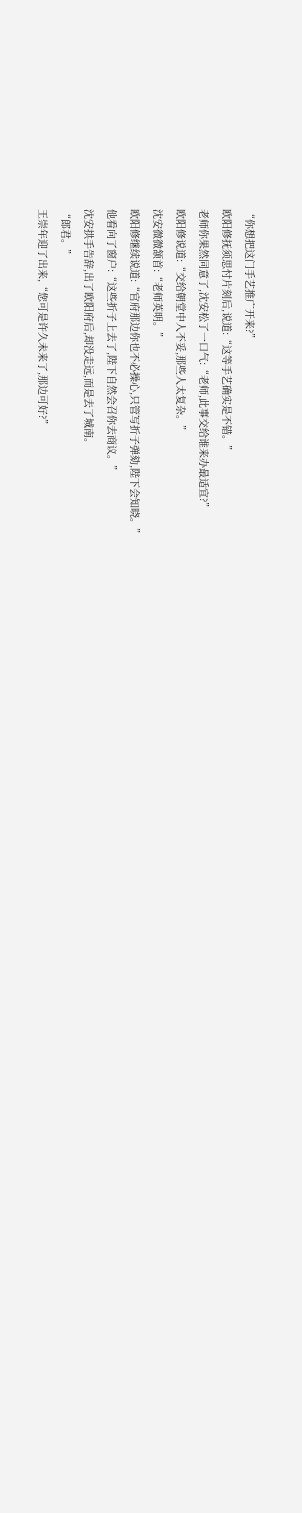“你想把这门手艺推广开来?”
欧阳修抚须思忖片刻后,说道:“这等手艺确实是不错。”
老师你果然同意了,沈安松了一口气:“老师,此事交给谁来办最适宜?”
欧阳修说道:“交给朝堂中人不妥,那些人太复杂。”
沈安微微颔首:“老师英明。”
欧阳修继续说道:“官府那边你也不必操心,只管写折子弹劾,陛下会知晓。”
他看向了窗户:“这些折子上去了,陛下自然会召你去商议。”
沈安拱手告辞,出了欧阳府后,却没走远,而是去了城南。
“郎君。”
王崇年迎了出来,“您可是许久未来了,那边可好?”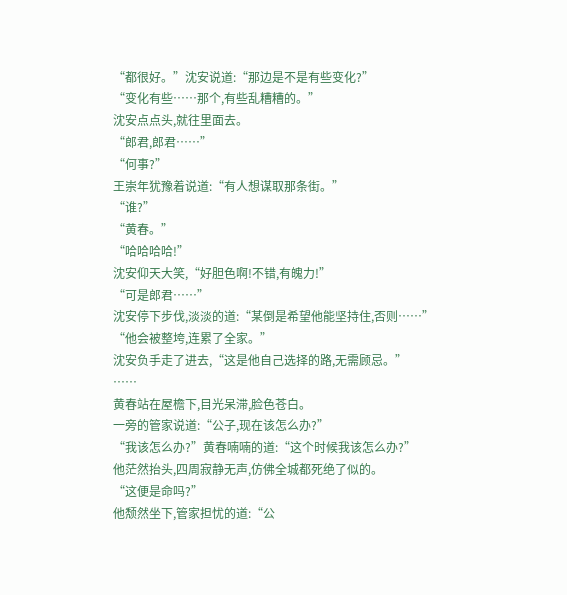“都很好。”沈安说道:“那边是不是有些变化?”
“变化有些……那个,有些乱糟糟的。”
沈安点点头,就往里面去。
“郎君,郎君……”
“何事?”
王崇年犹豫着说道:“有人想谋取那条街。”
“谁?”
“黄春。”
“哈哈哈哈!”
沈安仰天大笑,“好胆色啊!不错,有魄力!”
“可是郎君……”
沈安停下步伐,淡淡的道:“某倒是希望他能坚持住,否则……”
“他会被整垮,连累了全家。”
沈安负手走了进去,“这是他自己选择的路,无需顾忌。”
……
黄春站在屋檐下,目光呆滞,脸色苍白。
一旁的管家说道:“公子,现在该怎么办?”
“我该怎么办?”黄春喃喃的道:“这个时候我该怎么办?”
他茫然抬头,四周寂静无声,仿佛全城都死绝了似的。
“这便是命吗?”
他颓然坐下,管家担忧的道:“公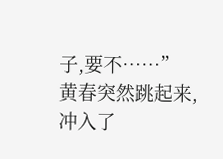子,要不……”
黄春突然跳起来,冲入了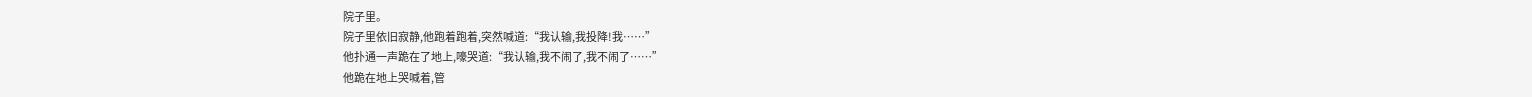院子里。
院子里依旧寂静,他跑着跑着,突然喊道:“我认输,我投降!我……”
他扑通一声跪在了地上,嚎哭道:“我认输,我不闹了,我不闹了……”
他跪在地上哭喊着,管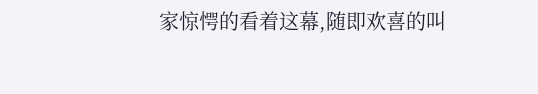家惊愕的看着这幕,随即欢喜的叫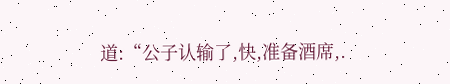道:“公子认输了,快,准备酒席,.